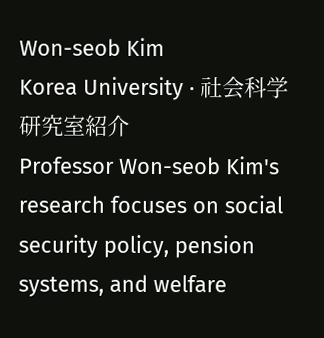Won-seob Kim
Korea University · 社会科学
研究室紹介
Professor Won-seob Kim's research focuses on social security policy, pension systems, and welfare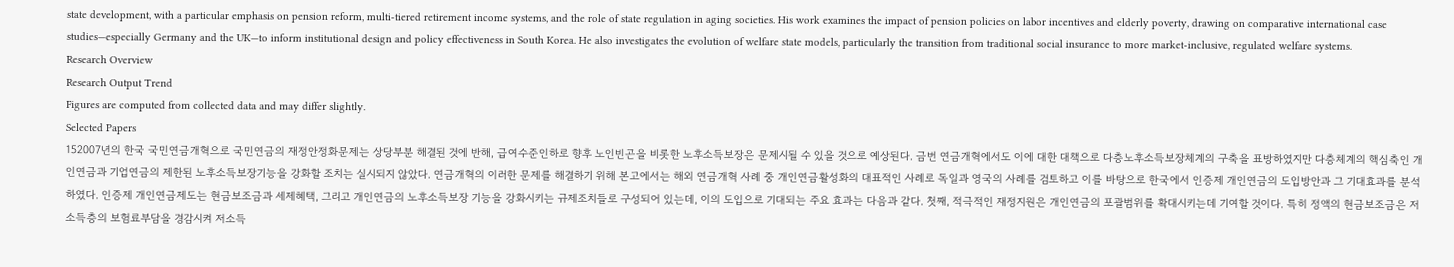state development, with a particular emphasis on pension reform, multi-tiered retirement income systems, and the role of state regulation in aging societies. His work examines the impact of pension policies on labor incentives and elderly poverty, drawing on comparative international case studies—especially Germany and the UK—to inform institutional design and policy effectiveness in South Korea. He also investigates the evolution of welfare state models, particularly the transition from traditional social insurance to more market-inclusive, regulated welfare systems.
Research Overview
Research Output Trend
Figures are computed from collected data and may differ slightly.
Selected Papers
152007년의 한국 국민연금개혁으로 국민연금의 재정안정화문제는 상당부분 해결된 것에 반해, 급여수준인하로 향후 노인빈곤을 비롯한 노후소득보장은 문제시될 수 있을 것으로 예상된다. 금번 연금개혁에서도 이에 대한 대책으로 다층노후소득보장체계의 구축을 표방하였지만 다층체계의 핵심축인 개인연금과 기업연금의 제한된 노후소득보장기능을 강화할 조치는 실시되지 않았다. 연금개혁의 이러한 문제를 해결하기 위해 본고에서는 해외 연금개혁 사례 중 개인연금활성화의 대표적인 사례로 독일과 영국의 사례를 검토하고 이를 바탕으로 한국에서 인증제 개인연금의 도입방안과 그 기대효과를 분석하였다. 인증제 개인연금제도는 현금보조금과 세제혜택, 그리고 개인연금의 노후소득보장 기능을 강화시키는 규제조치들로 구성되어 있는데, 이의 도입으로 기대되는 주요 효과는 다음과 같다. 첫째, 적극적인 재정지원은 개인연금의 포괄범위를 확대시키는데 기여할 것이다. 특히 정액의 현금보조금은 저소득층의 보험료부담을 경감시켜 저소득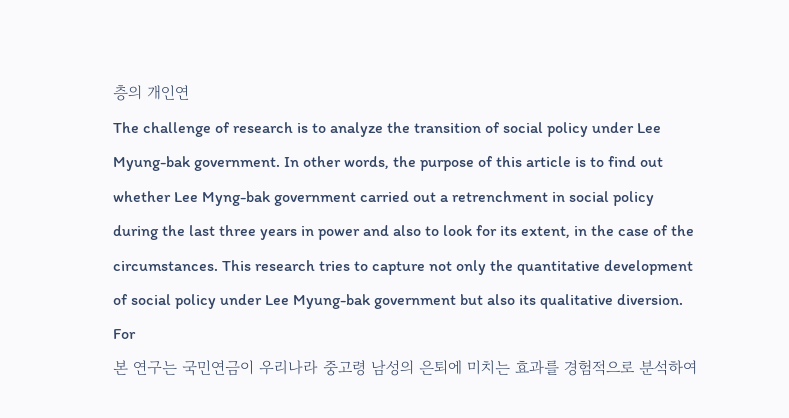층의 개인연
The challenge of research is to analyze the transition of social policy under Lee Myung-bak government. In other words, the purpose of this article is to find out whether Lee Myng-bak government carried out a retrenchment in social policy during the last three years in power and also to look for its extent, in the case of the circumstances. This research tries to capture not only the quantitative development of social policy under Lee Myung-bak government but also its qualitative diversion. For
본 연구는 국민연금이 우리나라 중고령 남성의 은퇴에 미치는 효과를 경험적으로 분석하여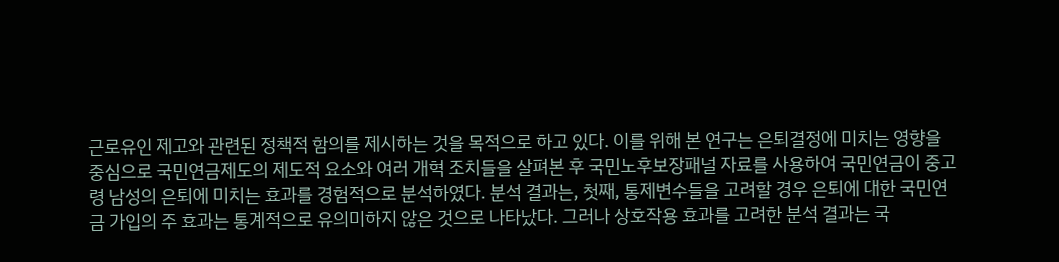근로유인 제고와 관련된 정책적 함의를 제시하는 것을 목적으로 하고 있다. 이를 위해 본 연구는 은퇴결정에 미치는 영향을 중심으로 국민연금제도의 제도적 요소와 여러 개혁 조치들을 살펴본 후 국민노후보장패널 자료를 사용하여 국민연금이 중고령 남성의 은퇴에 미치는 효과를 경험적으로 분석하였다. 분석 결과는, 첫째, 통제변수들을 고려할 경우 은퇴에 대한 국민연금 가입의 주 효과는 통계적으로 유의미하지 않은 것으로 나타났다. 그러나 상호작용 효과를 고려한 분석 결과는 국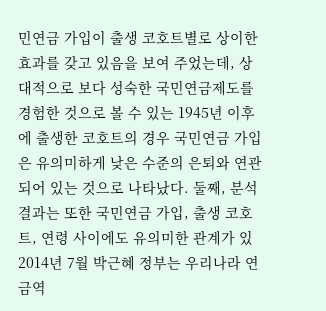민연금 가입이 출생 코호트별로 상이한 효과를 갖고 있음을 보여 주었는데, 상대적으로 보다 성숙한 국민연금제도를 경험한 것으로 볼 수 있는 1945년 이후에 출생한 코호트의 경우 국민연금 가입은 유의미하게 낮은 수준의 은퇴와 연관되어 있는 것으로 나타났다. 둘째, 분석 결과는 또한 국민연금 가입, 출생 코호트, 연령 사이에도 유의미한 관계가 있
2014년 7월 박근혜 정부는 우리나라 연금역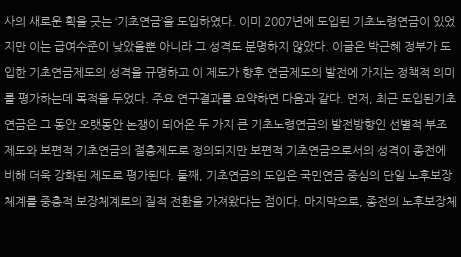사의 새로운 획을 긋는 ‘기초연금’을 도입하였다. 이미 2007년에 도입된 기초노령연금이 있었지만 이는 급여수준이 낮았을뿐 아니라 그 성격도 분명하지 않았다. 이글은 박근혜 정부가 도입한 기초연금제도의 성격을 규명하고 이 제도가 향후 연금제도의 발전에 가지는 정책적 의미를 평가하는데 목적을 두었다. 주요 연구결과를 요약하면 다음과 같다. 먼저, 최근 도입된기초연금은 그 동안 오랫동안 논쟁이 되어온 두 가지 큰 기초노령연금의 발전방향인 선별적 부조제도와 보편적 기초연금의 절충제도로 정의되지만 보편적 기초연금으로서의 성격이 종전에 비해 더욱 강화된 제도로 평가된다. 둘째, 기초연금의 도입은 국민연금 중심의 단일 노후보장체계를 중층적 보장체계로의 질적 전환을 가져왔다는 점이다. 마지막으로, 종전의 노후보장체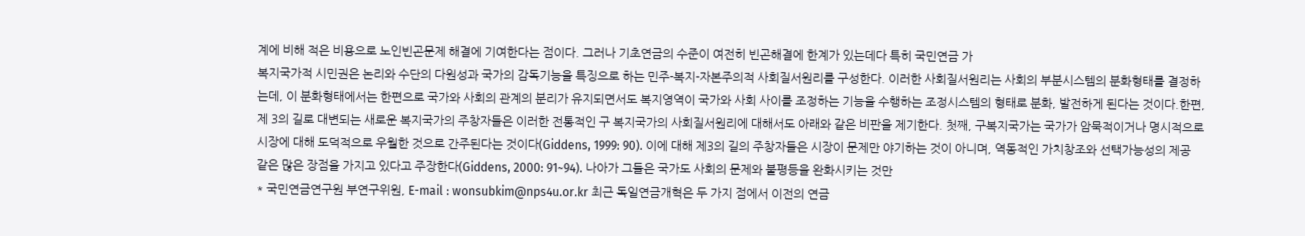계에 비해 적은 비용으로 노인빈곤문제 해결에 기여한다는 점이다. 그러나 기초연금의 수준이 여전히 빈곤해결에 한계가 있는데다 특히 국민연금 가
복지국가적 시민권은 논리와 수단의 다원성과 국가의 감독기능을 특징으로 하는 민주-복지-자본주의적 사회질서원리를 구성한다. 이러한 사회질서원리는 사회의 부분시스템의 분화형태를 결정하는데, 이 분화형태에서는 한편으로 국가와 사회의 관계의 분리가 유지되면서도 복지영역이 국가와 사회 사이를 조정하는 기능을 수행하는 조정시스템의 형태로 분화, 발전하게 된다는 것이다.한편, 제 3의 길로 대변되는 새로운 복지국가의 주창자들은 이러한 전통적인 구 복지국가의 사회질서원리에 대해서도 아래와 같은 비판을 제기한다. 첫째, 구복지국가는 국가가 암묵적이거나 명시적으로 시장에 대해 도덕적으로 우월한 것으로 간주된다는 것이다(Giddens, 1999: 90). 이에 대해 제3의 길의 주창자들은 시장이 문제만 야기하는 것이 아니며, 역동적인 가치창조와 선택가능성의 제공 같은 많은 장점을 가지고 있다고 주장한다(Giddens, 2000: 91~94). 나아가 그들은 국가도 사회의 문제와 불평등을 완화시키는 것만
* 국민연금연구원 부연구위원, E-mail : wonsubkim@nps4u.or.kr 최근 독일연금개혁은 두 가지 점에서 이전의 연금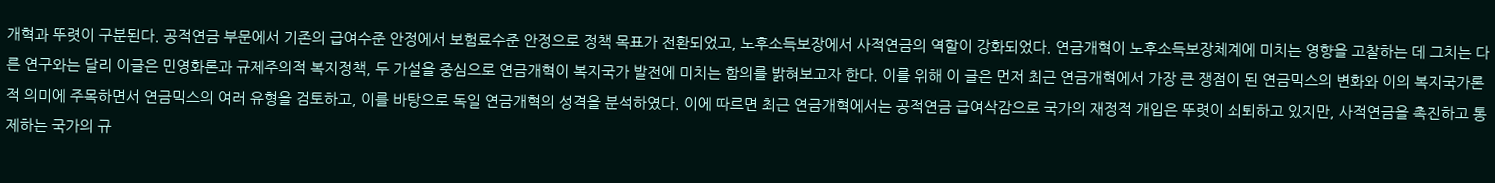개혁과 뚜렷이 구분된다. 공적연금 부문에서 기존의 급여수준 안정에서 보험료수준 안정으로 정책 목표가 전환되었고, 노후소득보장에서 사적연금의 역할이 강화되었다. 연금개혁이 노후소득보장체계에 미치는 영향을 고찰하는 데 그치는 다른 연구와는 달리 이글은 민영화론과 규제주의적 복지정책, 두 가설을 중심으로 연금개혁이 복지국가 발전에 미치는 함의를 밝혀보고자 한다. 이를 위해 이 글은 먼저 최근 연금개혁에서 가장 큰 쟁점이 된 연금믹스의 변화와 이의 복지국가론적 의미에 주목하면서 연금믹스의 여러 유형을 검토하고, 이를 바탕으로 독일 연금개혁의 성격을 분석하였다. 이에 따르면 최근 연금개혁에서는 공적연금 급여삭감으로 국가의 재정적 개입은 뚜렷이 쇠퇴하고 있지만, 사적연금을 촉진하고 통제하는 국가의 규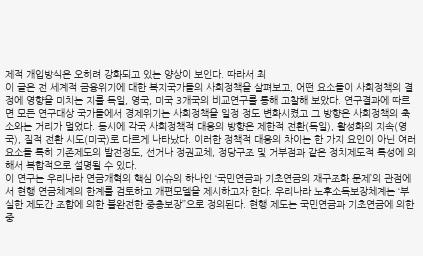제적 개입방식은 오히려 강화되고 있는 양상이 보인다. 따라서 최
이 글은 전 세계적 금융위기에 대한 복지국가들의 사회정책을 살펴보고, 어떤 요소들이 사회정책의 결정에 영향을 미치는 지를 독일, 영국, 미국 3개국의 비교연구를 통해 고찰해 보았다. 연구결과에 따르면 모든 연구대상 국가들에서 경제위기는 사회정책을 일정 정도 변화시켰고 그 방향은 사회정책의 축소와는 거리가 멀었다. 동시에 각국 사회정책적 대응의 방향은 제한적 전환(독일), 활성화의 지속(영국), 질적 전환 시도(미국)로 다르게 나타났다. 이러한 정책적 대응의 차이는 한 가지 요인이 아닌 여러 요소들 특히 기존제도의 발전정도, 선거나 정권교체, 정당구조 및 거부점과 같은 정치제도적 특성에 의해서 복합적으로 설명될 수 있다.
이 연구는 우리나라 연금개혁의 핵심 이슈의 하나인 ‘국민연금과 기초연금의 재구조화 문제’의 관점에서 현행 연금체계의 한계를 검토하고 개편모델을 제시하고자 한다. 우리나라 노후소득보장체계는 ‘부실한 제도간 조합에 의한 불완전한 중층보장’’으로 정의된다. 현행 제도는 국민연금과 기초연금에 의한 중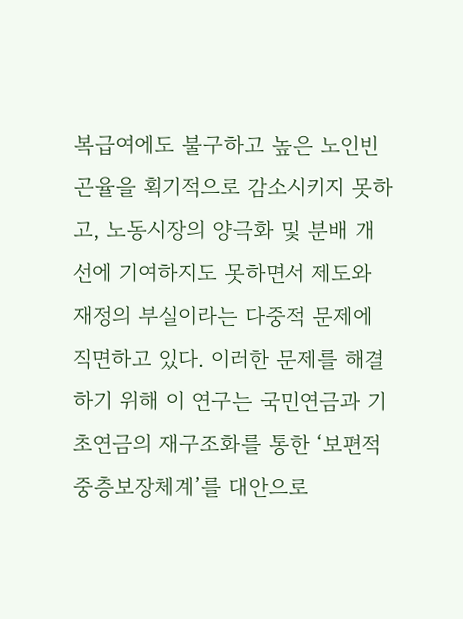복급여에도 불구하고 높은 노인빈곤율을 획기적으로 감소시키지 못하고, 노동시장의 양극화 및 분배 개선에 기여하지도 못하면서 제도와 재정의 부실이라는 다중적 문제에 직면하고 있다. 이러한 문제를 해결하기 위해 이 연구는 국민연금과 기초연금의 재구조화를 통한 ‘보편적 중층보장체계’를 대안으로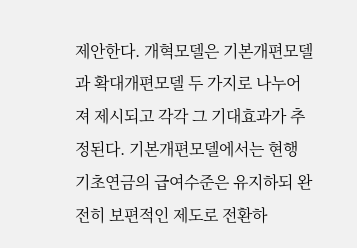제안한다. 개혁모델은 기본개편모델과 확대개편모델 두 가지로 나누어져 제시되고 각각 그 기대효과가 추정된다. 기본개편모델에서는 현행 기초연금의 급여수준은 유지하되 완전히 보편적인 제도로 전환하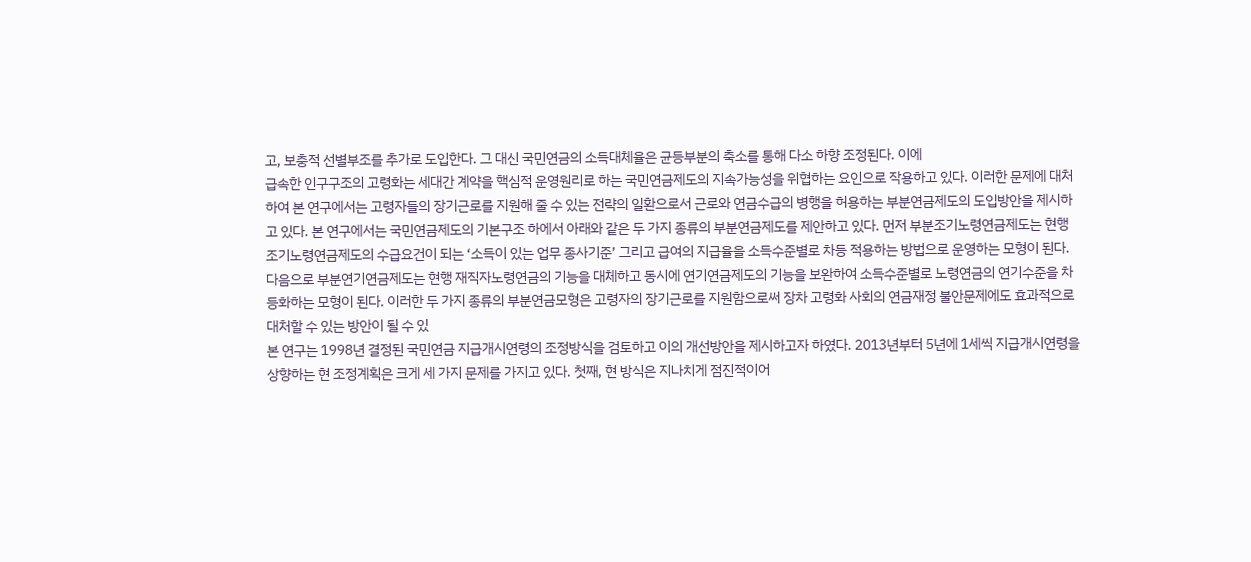고, 보충적 선별부조를 추가로 도입한다. 그 대신 국민연금의 소득대체율은 균등부분의 축소를 통해 다소 하향 조정된다. 이에
급속한 인구구조의 고령화는 세대간 계약을 핵심적 운영원리로 하는 국민연금제도의 지속가능성을 위협하는 요인으로 작용하고 있다. 이러한 문제에 대처하여 본 연구에서는 고령자들의 장기근로를 지원해 줄 수 있는 전략의 일환으로서 근로와 연금수급의 병행을 허용하는 부분연금제도의 도입방안을 제시하고 있다. 본 연구에서는 국민연금제도의 기본구조 하에서 아래와 같은 두 가지 종류의 부분연금제도를 제안하고 있다. 먼저 부분조기노령연금제도는 현행 조기노령연금제도의 수급요건이 되는 ‘소득이 있는 업무 종사기준’ 그리고 급여의 지급율을 소득수준별로 차등 적용하는 방법으로 운영하는 모형이 된다. 다음으로 부분연기연금제도는 현행 재직자노령연금의 기능을 대체하고 동시에 연기연금제도의 기능을 보완하여 소득수준별로 노령연금의 연기수준을 차등화하는 모형이 된다. 이러한 두 가지 종류의 부분연금모형은 고령자의 장기근로를 지원함으로써 장차 고령화 사회의 연금재정 불안문제에도 효과적으로 대처할 수 있는 방안이 될 수 있
본 연구는 1998년 결정된 국민연금 지급개시연령의 조정방식을 검토하고 이의 개선방안을 제시하고자 하였다. 2013년부터 5년에 1세씩 지급개시연령을 상향하는 현 조정계획은 크게 세 가지 문제를 가지고 있다. 첫째, 현 방식은 지나치게 점진적이어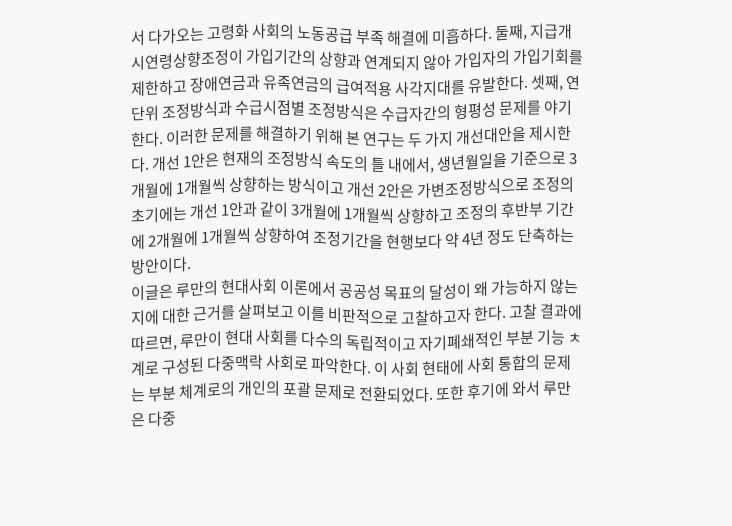서 다가오는 고령화 사회의 노동공급 부족 해결에 미흡하다. 둘째, 지급개시연령상향조정이 가입기간의 상향과 연계되지 않아 가입자의 가입기회를 제한하고 장애연금과 유족연금의 급여적용 사각지대를 유발한다. 셋째, 연 단위 조정방식과 수급시점별 조정방식은 수급자간의 형평성 문제를 야기한다. 이러한 문제를 해결하기 위해 본 연구는 두 가지 개선대안을 제시한다. 개선 1안은 현재의 조정방식 속도의 틀 내에서, 생년월일을 기준으로 3개월에 1개월씩 상향하는 방식이고 개선 2안은 가변조정방식으로 조정의 초기에는 개선 1안과 같이 3개월에 1개월씩 상향하고 조정의 후반부 기간에 2개월에 1개월씩 상향하여 조정기간을 현행보다 약 4년 정도 단축하는 방안이다.
이글은 루만의 현대사회 이론에서 공공성 목표의 달성이 왜 가능하지 않는 지에 대한 근거를 살펴보고 이를 비판적으로 고찰하고자 한다. 고찰 결과에 따르면, 루만이 현대 사회를 다수의 독립적이고 자기폐쇄적인 부분 기능 ㅊ계로 구성된 다중맥락 사회로 파악한다. 이 사회 현태에 사회 통합의 문제는 부분 체계로의 개인의 포괄 문제로 전환되었다. 또한 후기에 와서 루만은 다중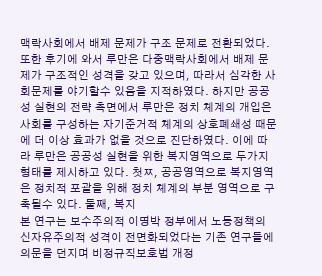맥락사회에서 배제 문제가 구조 문제로 전환되었다. 또한 후기에 와서 루만은 다중맥락사회에서 배제 문제가 구조적인 성격을 갖고 있으며, 따라서 심각한 사회문제를 야기할수 있음을 지적하였다. 하지만 공공성 실현의 전략 측면에서 루만은 정치 체계의 개입은 사회를 구성하는 자기준거적 체계의 상호폐쇄성 때문에 더 이상 효과가 없을 것으로 진단하였다. 이에 따라 루만은 공공성 실현을 위한 복지영역으로 두가지 형태를 제시하고 있다. 첫ㅉ, 공공영역으로 복지영역은 정치적 포괄을 위해 정치 체계의 부분 영역으로 구축될수 있다. 둘째, 복지
본 연구는 보수주의적 이명박 정부에서 노동정책의 신자유주의적 성격이 전면화되었다는 기존 연구들에 의문을 던지며 비정규직보호법 개정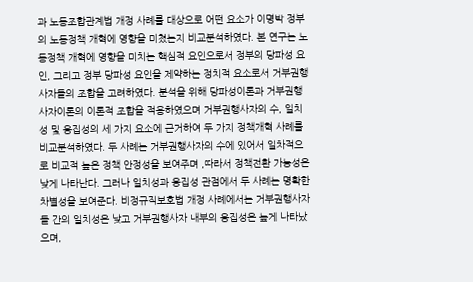과 노동조합관계법 개정 사례를 대상으로 어떤 요소가 이명박 정부의 노동정책 개혁에 영향을 미쳤는지 비교분석하였다. 본 연구는 노동정책 개혁에 영향을 미치는 핵심적 요인으로서 정부의 당파성 요인, 그리고 정부 당파성 요인을 제약하는 정치적 요소로서 거부권행사자들의 조합을 고려하였다. 분석을 위해 당파성이론과 거부권행사자이론의 이론적 조합을 적용하였으며 거부권행사자의 수, 일치성 및 응집성의 세 가지 요소에 근거하여 두 가지 정책개혁 사례를 비교분석하였다. 두 사례는 거부권행사자의 수에 있어서 일차적으로 비교적 높은 정책 안정성을 보여주며 ,따라서 정책전환 가능성은 낮게 나타난다. 그러나 일치성과 응집성 관점에서 두 사례는 명확한 차별성을 보여준다. 비정규직보호법 개정 사례에서는 거부권행사자들 간의 일치성은 낮고 거부권행사자 내부의 응집성은 높게 나타났으며,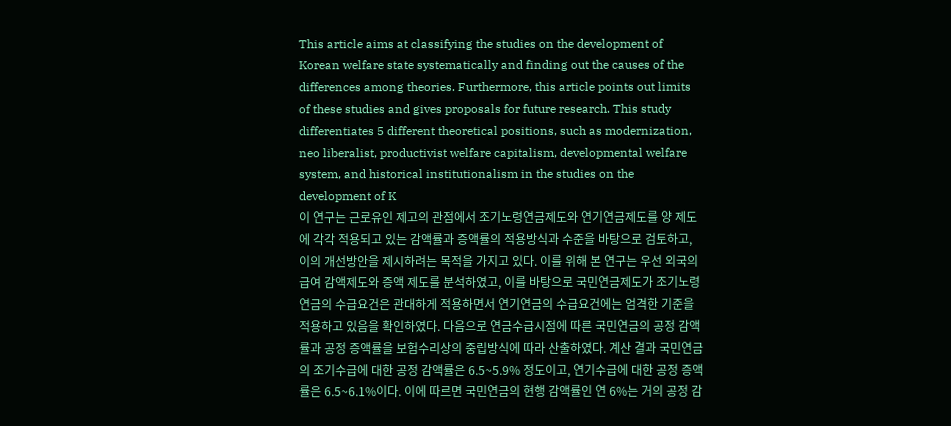This article aims at classifying the studies on the development of Korean welfare state systematically and finding out the causes of the differences among theories. Furthermore, this article points out limits of these studies and gives proposals for future research. This study differentiates 5 different theoretical positions, such as modernization, neo liberalist, productivist welfare capitalism, developmental welfare system, and historical institutionalism in the studies on the development of K
이 연구는 근로유인 제고의 관점에서 조기노령연금제도와 연기연금제도를 양 제도에 각각 적용되고 있는 감액률과 증액률의 적용방식과 수준을 바탕으로 검토하고, 이의 개선방안을 제시하려는 목적을 가지고 있다. 이를 위해 본 연구는 우선 외국의 급여 감액제도와 증액 제도를 분석하였고, 이를 바탕으로 국민연금제도가 조기노령연금의 수급요건은 관대하게 적용하면서 연기연금의 수급요건에는 엄격한 기준을 적용하고 있음을 확인하였다. 다음으로 연금수급시점에 따른 국민연금의 공정 감액률과 공정 증액률을 보험수리상의 중립방식에 따라 산출하였다. 계산 결과 국민연금의 조기수급에 대한 공정 감액률은 6.5~5.9% 정도이고, 연기수급에 대한 공정 증액률은 6.5~6.1%이다. 이에 따르면 국민연금의 현행 감액률인 연 6%는 거의 공정 감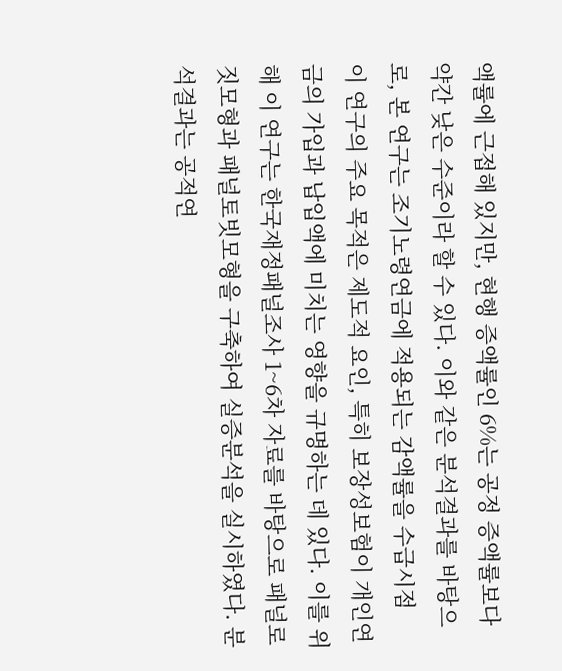액률에 근접해 있지만, 현행 증액률인 6%는 공정 증액률보다 약간 낮은 수준이라 할 수 있다. 이와 같은 분석결과를 바탕으로, 본 연구는 조기노령연금에 적용되는 감액률을 수급시점
이 연구의 주요 목적은 제도적 요인, 특히 보장성보험이 개인연금의 가입과 납입액에 미치는 영향을 규명하는 데 있다. 이를 위해 이 연구는 한국재정패널조사 1~6차 자료를 바탕으로 패널로짓모형과 패널토빗모형을 구축하여 실증분석을 실시하였다. 분석결과는 공적연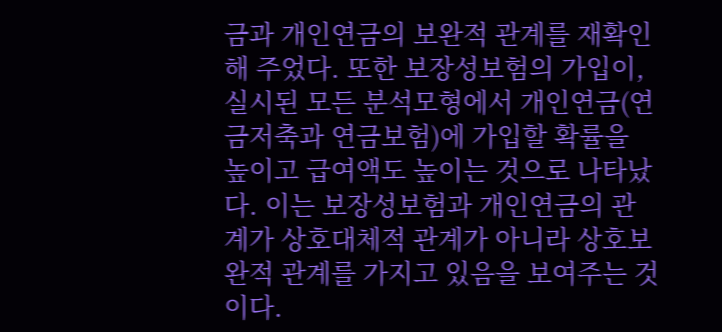금과 개인연금의 보완적 관계를 재확인해 주었다. 또한 보장성보험의 가입이, 실시된 모든 분석모형에서 개인연금(연금저축과 연금보험)에 가입할 확률을 높이고 급여액도 높이는 것으로 나타났다. 이는 보장성보험과 개인연금의 관계가 상호대체적 관계가 아니라 상호보완적 관계를 가지고 있음을 보여주는 것이다.